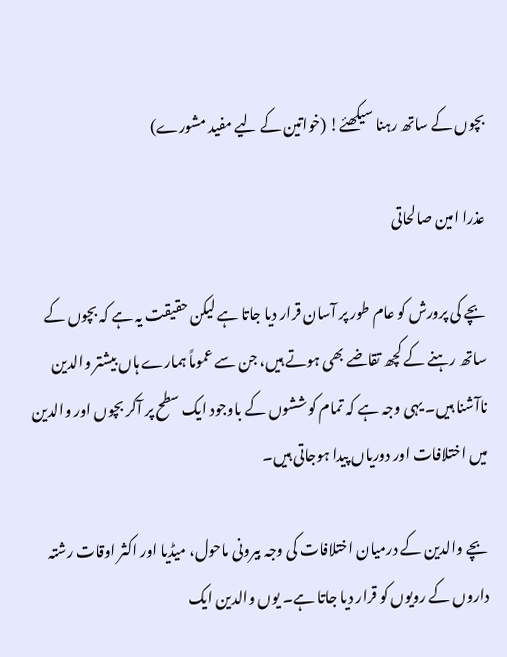بچوں کے ساتھ رہنا سیکھئے! (خواتین کے لیے مفید مشورے)

عذرا امین صالحاتی

بچے کی پرورش کو عام طور پر آسان قرار دیا جاتا ہے لیکن حقیقت یہ ہے کہ بچوں کے ساتھ رہنے کے کچھ تقاضے بھی ہوتے ہیں، جن سے عموماً ہمارے ہاں بیشتر والدین ناآشنا ہیں۔ یہی وجہ ہے کہ تمام کوششوں کے باوجود ایک سطح پر آکر بچوں اور والدین میں اختلافات اور دوریاں پیدا ہوجاتی ہیں۔

بچے والدین کے درمیان اختلافات کی وجہ بیرونی ماحول، میڈیا اور اکثر اوقات رشتہ داروں کے رویوں کو قرار دیا جاتا ہے۔ یوں والدین ایک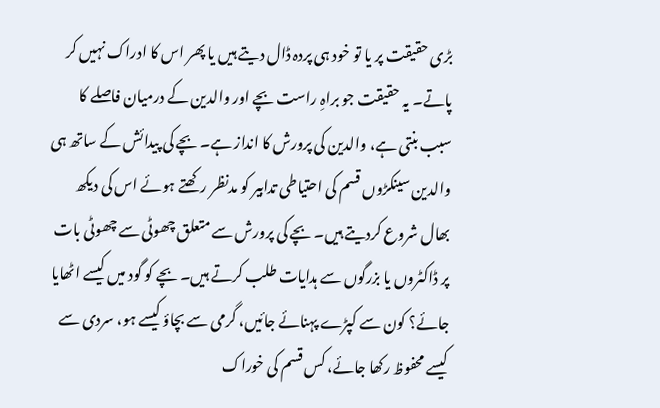بڑی حقیقت پر یا تو خود ہی پردہ ڈال دیتے ہیں یا پھر اس کا ادراک نہیں کر پاتے۔ یہ حقیقت جو براہِ راست بچے اور والدین کے درمیان فاصلے کا سبب بنتی ہے، والدین کی پرورش کا انداز ہے۔ بچے کی پیدائش کے ساتھ ہی والدین سینکڑوں قسم کی احتیاطی تدابیر کو مدنظر رکھتے ہوئے اس کی دیکھ بھال شروع کردیتے ہیں۔ بچے کی پرورش سے متعلق چھوٹی سے چھوٹی بات پر ڈاکٹروں یا بزرگوں سے ہدایات طلب کرتے ہیں۔ بچے کو گود میں کیسے اٹھایا جائے؟ کون سے کپڑے پہنائے جائیں، گرمی سے بچاؤ کیسے ہو، سردی سے کیسے محفوظ رکھا جائے، کس قسم کی خوراک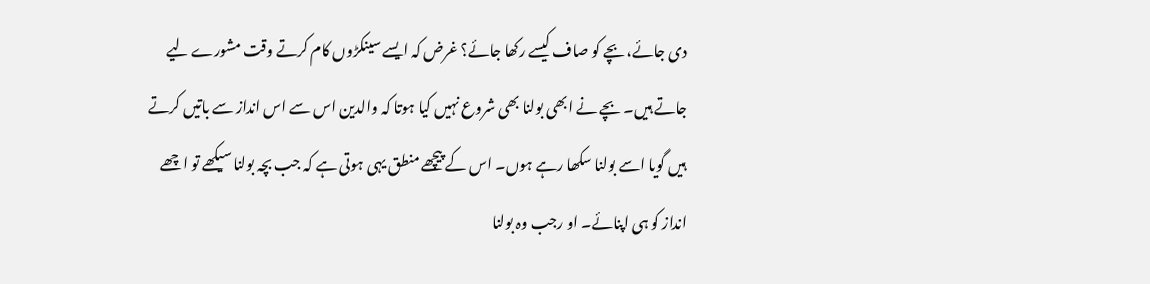دی جائے، بچے کو صاف کیسے رکھا جائے؟ غرض کہ ایسے سینکڑوں کام کرتے وقت مشورے لیے جاتے ہیں۔ بچے نے ابھی بولنا بھی شروع نہیں کیا ہوتا کہ والدین اس سے اس انداز سے باتیں کرتے ہیں گویا اسے بولنا سکھا رہے ہوں۔ اس کے پیچھے منطق یہی ہوتی ہے کہ جب بچہ بولنا سیکھے تو اچھے انداز کو ہی اپنائے۔ او رجب وہ بولنا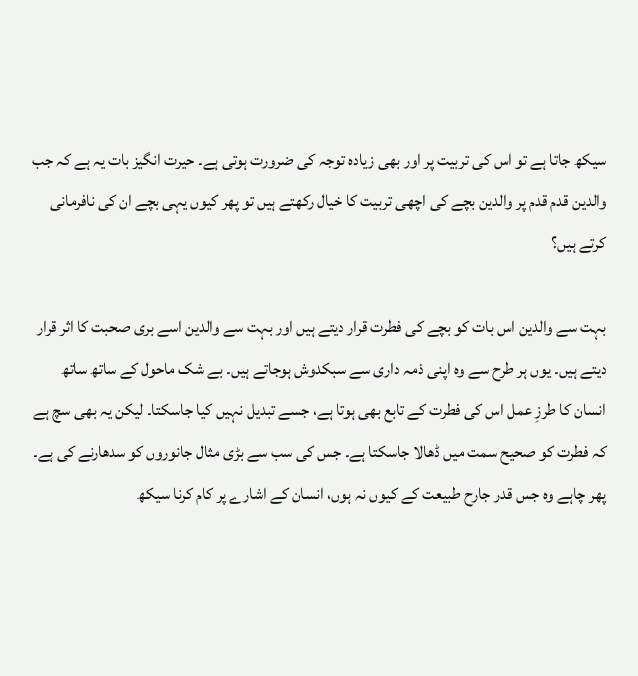سیکھ جاتا ہے تو اس کی تربیت پر اور بھی زیادہ توجہ کی ضرورت ہوتی ہے۔ حیرت انگیز بات یہ ہے کہ جب والدین قدم قدم پر والدین بچے کی اچھی تربیت کا خیال رکھتے ہیں تو پھر کیوں یہی بچے ان کی نافرمانی کرتے ہیں؟

بہت سے والدین اس بات کو بچے کی فطرت قرار دیتے ہیں اور بہت سے والدین اسے بری صحبت کا اثر قرار دیتے ہیں۔ یوں ہر طرح سے وہ اپنی ذمہ داری سے سبکدوش ہوجاتے ہیں۔ بے شک ماحول کے ساتھ ساتھ انسان کا طرزِ عمل اس کی فطرت کے تابع بھی ہوتا ہے، جسے تبدیل نہیں کیا جاسکتا۔ لیکن یہ بھی سچ ہے کہ فطرت کو صحیح سمت میں ڈھالا جاسکتا ہے۔ جس کی سب سے بڑی مثال جانوروں کو سدھارنے کی ہے۔ پھر چاہے وہ جس قدر جارح طبیعت کے کیوں نہ ہوں، انسان کے اشارے پر کام کرنا سیکھ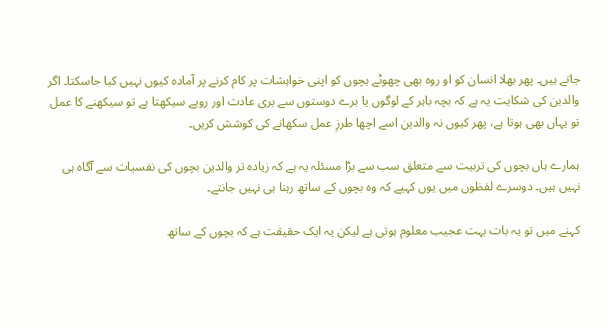جاتے ہیں۔ پھر بھلا انسان کو او روہ بھی چھوٹے بچوں کو اپنی خواہشات پر کام کرنے پر آمادہ کیوں نہیں کیا جاسکتا۔ اگر والدین کی شکایت یہ ہے کہ بچہ باہر کے لوگوں یا برے دوستوں سے بری عادت اور رویے سیکھتا ہے تو سیکھنے کا عمل تو یہاں بھی ہوتا ہے، پھر کیوں نہ والدین اسے اچھا طرزِ عمل سکھانے کی کوشش کریں۔

ہمارے ہاں بچوں کی تربیت سے متعلق سب سے بڑا مسئلہ یہ ہے کہ زیادہ تر والدین بچوں کی نفسیات سے آگاہ ہی نہیں ہیں۔ دوسرے لفظوں میں یوں کہیے کہ وہ بچوں کے ساتھ رہنا ہی نہیں جانتے۔

کہنے میں تو یہ بات بہت عجیب معلوم ہوتی ہے لیکن یہ ایک حقیقت ہے کہ بچوں کے ساتھ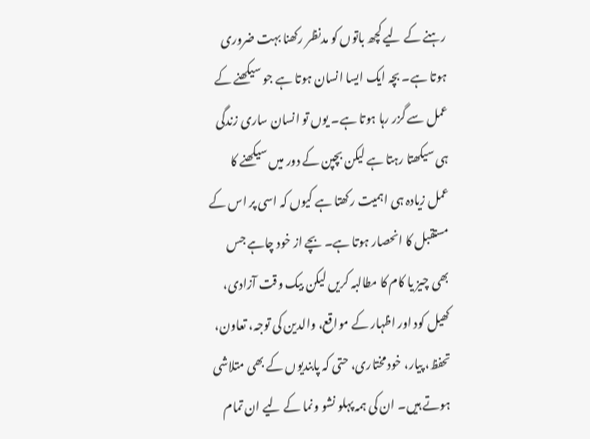رہنے کے لیے کچھ باتوں کو مدنظر رکھنا بہت ضروری ہوتا ہے۔ بچہ ایک ایسا انسان ہوتا ہے جو سیکھنے کے عمل سے گزر رہا ہوتا ہے۔ یوں تو انسان ساری زندگی ہی سیکھتا رہتا ہے لیکن بچپن کے دور میں سیکھنے کا عمل زیادہ ہی اہمیت رکھتا ہے کیوں کہ اسی پر اس کے مستقبل کا انحصار ہوتا ہے۔ بچے از خود چاہے جس بھی چیز یا کام کا مطالبہ کریں لیکن بیک وقت آزادی، کھیل کود اور اظہار کے مواقع، والدین کی توجہ، تعاون، تحفظ، پیار، خود مختاری، حتی کہ پابندیوں کے بھی متلاشی ہوتے ہیں۔ ان کی ہمہ پہلو نشو ونما کے لیے ان تمام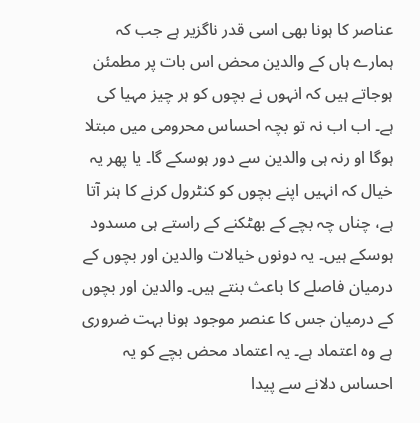عناصر کا ہونا بھی اسی قدر ناگزیر ہے جب کہ ہمارے ہاں کے والدین محض اس بات پر مطمئن ہوجاتے ہیں کہ انہوں نے بچوں کو ہر چیز مہیا کی ہے۔ اب اب نہ تو بچہ احساس محرومی میں مبتلا ہوگا او رنہ ہی والدین سے دور ہوسکے گا۔ یا پھر یہ خیال کہ انہیں اپنے بچوں کو کنٹرول کرنے کا ہنر آتا ہے، چناں چہ بچے کے بھٹکنے کے راستے ہی مسدود ہوسکے ہیں۔ یہ دونوں خیالات والدین اور بچوں کے درمیان فاصلے کا باعث بنتے ہیں۔ والدین اور بچوں کے درمیان جس کا عنصر موجود ہونا بہت ضروری ہے وہ اعتماد ہے۔ یہ اعتماد محض بچے کو یہ احساس دلانے سے پیدا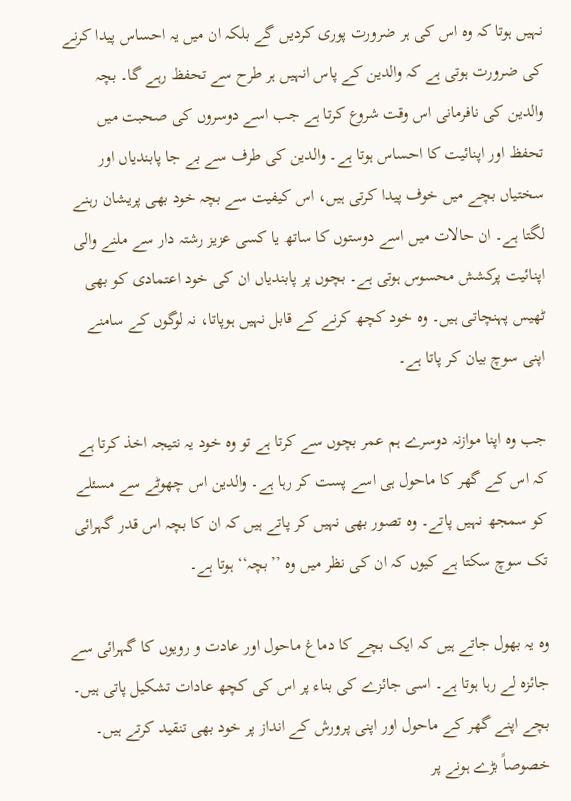نہیں ہوتا کہ وہ اس کی ہر ضرورت پوری کردیں گے بلکہ ان میں یہ احساس پیدا کرنے کی ضرورت ہوتی ہے کہ والدین کے پاس انہیں ہر طرح سے تحفظ رہے گا۔ بچہ والدین کی نافرمانی اس وقت شروع کرتا ہے جب اسے دوسروں کی صحبت میں تحفظ اور اپنائیت کا احساس ہوتا ہے۔ والدین کی طرف سے بے جا پابندیاں اور سختیاں بچے میں خوف پیدا کرتی ہیں، اس کیفیت سے بچہ خود بھی پریشان رہنے لگتا ہے۔ ان حالات میں اسے دوستوں کا ساتھ یا کسی عزیز رشتہ دار سے ملنے والی اپنائیت پرکشش محسوس ہوتی ہے۔ بچوں پر پابندیاں ان کی خود اعتمادی کو بھی ٹھیس پہنچاتی ہیں۔ وہ خود کچھ کرنے کے قابل نہیں ہوپاتا، نہ لوگوں کے سامنے اپنی سوچ بیان کر پاتا ہے۔

جب وہ اپنا موازنہ دوسرے ہم عمر بچوں سے کرتا ہے تو وہ خود یہ نتیجہ اخذ کرتا ہے کہ اس کے گھر کا ماحول ہی اسے پست کر رہا ہے۔ والدین اس چھوٹے سے مسئلے کو سمجھ نہیں پاتے۔ وہ تصور بھی نہیں کر پاتے ہیں کہ ان کا بچہ اس قدر گہرائی تک سوچ سکتا ہے کیوں کہ ان کی نظر میں وہ ’’بچہ‘‘ ہوتا ہے۔

وہ یہ بھول جاتے ہیں کہ ایک بچے کا دماغ ماحول اور عادت و رویوں کا گہرائی سے جائزہ لے رہا ہوتا ہے۔ اسی جائزے کی بناء پر اس کی کچھ عادات تشکیل پاتی ہیں۔ بچے اپنے گھر کے ماحول اور اپنی پرورش کے انداز پر خود بھی تنقید کرتے ہیں۔ خصوصاً بڑے ہونے پر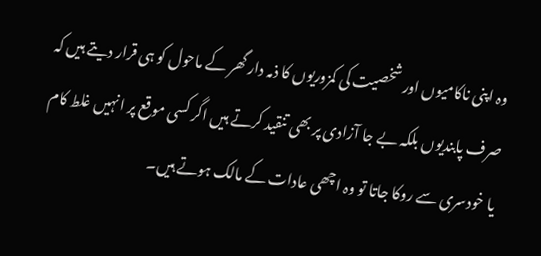وہ اپنی ناکامیوں اور شخصیت کی کمزوریوں کا ذمہ دار گھر کے ماحول کو ہی قرار دیتے ہیں کہ صرف پابندیوں بلکہ بے جا آزادی پر بھی تنقید کرتے ہیں اگر کسی موقع پر انہیں غلط کام یا خودسری سے روکا جاتا تو وہ اچھی عادات کے مالک ہوتے ہیں۔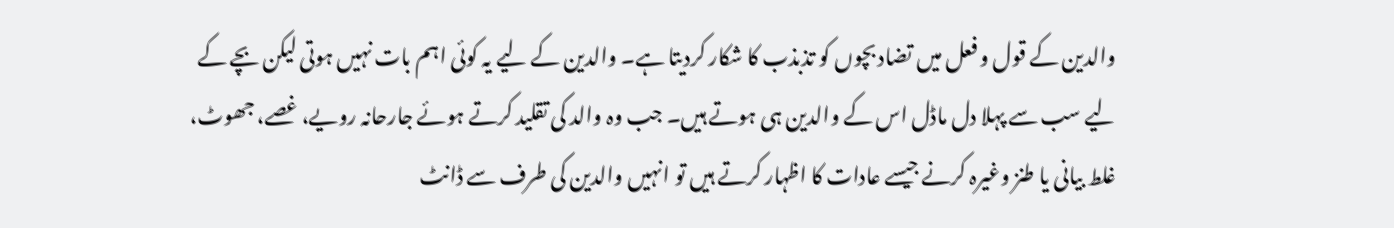والدین کے قول و فعل میں تضاد بچوں کو تذبذب کا شکار کردیتا ہے۔ والدین کے لیے یہ کوئی اہم بات نہیں ہوتی لیکن بچے کے لیے سب سے پہلا دل ماڈل اس کے والدین ہی ہوتے ہیں۔ جب وہ والد کی تقلید کرتے ہوئے جارحانہ رویے، غصے، جھوٹ، غلط بیانی یا طنز وغیرہ کرنے جیسے عادات کا اظہار کرتے ہیں تو انہیں والدین کی طرف سے ڈانٹ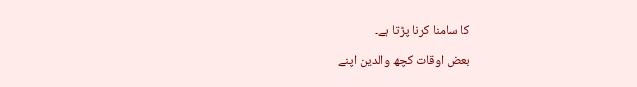کا سامنا کرنا پڑتا ہے۔

بعض اوقات کچھ والدین اپنے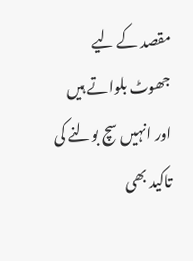مقصد کے لیے جھوٹ بلواتے ہیں اور انہیں سچ بولنے کی تاکید بھی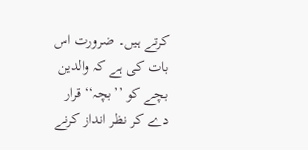کرتے ہیں۔ ضرورت اس بات کی ہے کہ والدین بچے کو ’’بچہ‘‘ قرار دے کر نظر انداز کرنے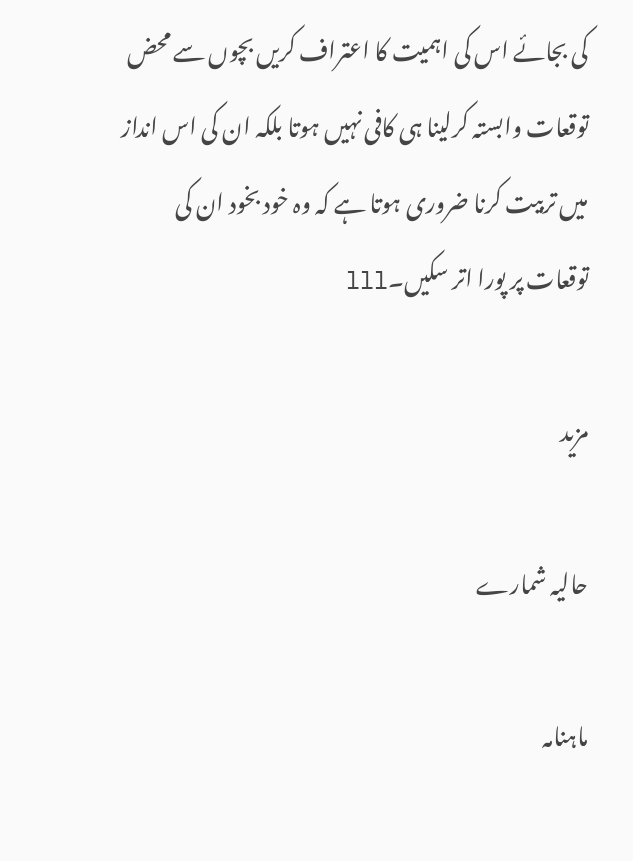کی بجائے اس کی اہمیت کا اعتراف کریں بچوں سے محض توقعات وابستہ کرلینا ہی کافی نہیں ہوتا بلکہ ان کی اس انداز میں تربیت کرنا ضروری ہوتا ہے کہ وہ خود بخود ان کی توقعات پر پورا اتر سکیں۔lll

مزید

حالیہ شمارے

ماہنامہ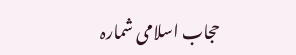حجاب اسلامی شمارہ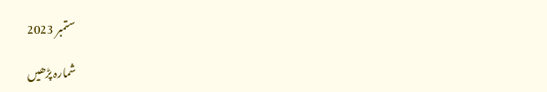ستمبر 2023

شمارہ پڑھیں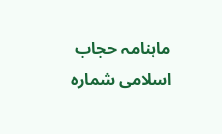ماہنامہ حجاب اسلامی شمارہ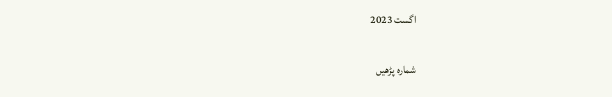اگست 2023

شمارہ پڑھیں